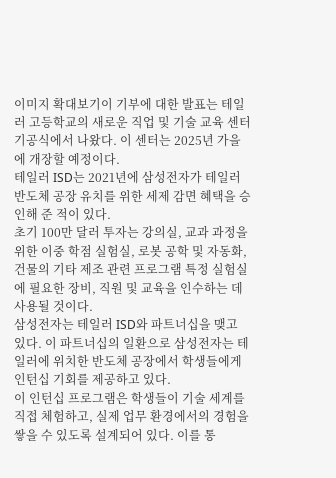이미지 확대보기이 기부에 대한 발표는 테일러 고등학교의 새로운 직업 및 기술 교육 센터 기공식에서 나왔다. 이 센터는 2025년 가을에 개장할 예정이다.
테일러 ISD는 2021년에 삼성전자가 테일러 반도체 공장 유치를 위한 세제 감면 혜택을 승인해 준 적이 있다.
초기 100만 달러 투자는 강의실, 교과 과정을 위한 이중 학점 실험실, 로봇 공학 및 자동화, 건물의 기타 제조 관련 프로그램 특정 실험실에 필요한 장비, 직원 및 교육을 인수하는 데 사용될 것이다.
삼성전자는 테일러 ISD와 파트너십을 맺고 있다. 이 파트너십의 일환으로 삼성전자는 테일러에 위치한 반도체 공장에서 학생들에게 인턴십 기회를 제공하고 있다.
이 인턴십 프로그램은 학생들이 기술 세계를 직접 체험하고, 실제 업무 환경에서의 경험을 쌓을 수 있도록 설계되어 있다. 이를 통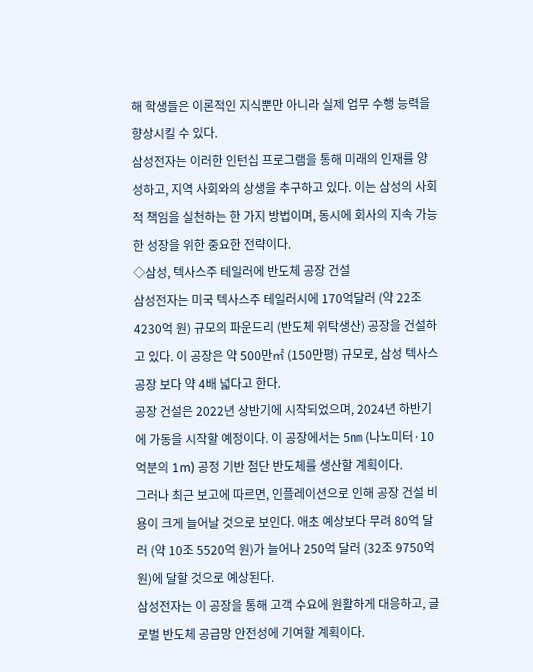해 학생들은 이론적인 지식뿐만 아니라 실제 업무 수행 능력을 향상시킬 수 있다.
삼성전자는 이러한 인턴십 프로그램을 통해 미래의 인재를 양성하고, 지역 사회와의 상생을 추구하고 있다. 이는 삼성의 사회적 책임을 실천하는 한 가지 방법이며, 동시에 회사의 지속 가능한 성장을 위한 중요한 전략이다.
◇삼성, 텍사스주 테일러에 반도체 공장 건설
삼성전자는 미국 텍사스주 테일러시에 170억달러 (약 22조 4230억 원) 규모의 파운드리 (반도체 위탁생산) 공장을 건설하고 있다. 이 공장은 약 500만㎡ (150만평) 규모로, 삼성 텍사스 공장 보다 약 4배 넓다고 한다.
공장 건설은 2022년 상반기에 시작되었으며, 2024년 하반기에 가동을 시작할 예정이다. 이 공장에서는 5㎚ (나노미터·10억분의 1m) 공정 기반 첨단 반도체를 생산할 계획이다.
그러나 최근 보고에 따르면, 인플레이션으로 인해 공장 건설 비용이 크게 늘어날 것으로 보인다. 애초 예상보다 무려 80억 달러 (약 10조 5520억 원)가 늘어나 250억 달러 (32조 9750억 원)에 달할 것으로 예상된다.
삼성전자는 이 공장을 통해 고객 수요에 원활하게 대응하고, 글로벌 반도체 공급망 안전성에 기여할 계획이다.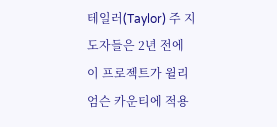테일러(Taylor) 주 지도자들은 2년 전에 이 프로젝트가 윌리엄슨 카운티에 적용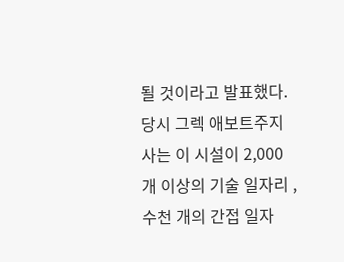될 것이라고 발표했다. 당시 그렉 애보트주지사는 이 시설이 2,000개 이상의 기술 일자리 , 수천 개의 간접 일자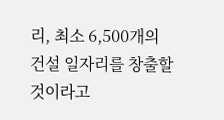리, 최소 6,500개의 건설 일자리를 창출할 것이라고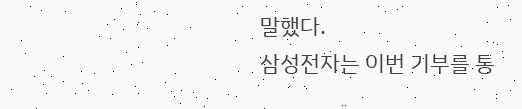말했다.
삼성전자는 이번 기부를 통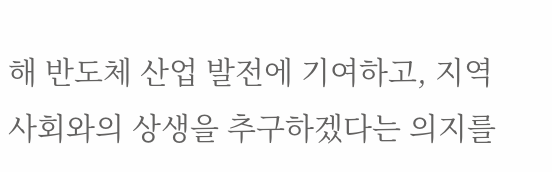해 반도체 산업 발전에 기여하고, 지역 사회와의 상생을 추구하겠다는 의지를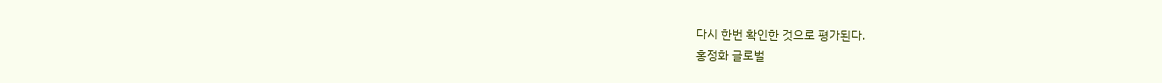다시 한번 확인한 것으로 평가된다.
홍정화 글로벌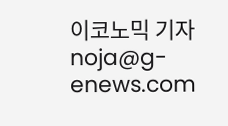이코노믹 기자 noja@g-enews.com